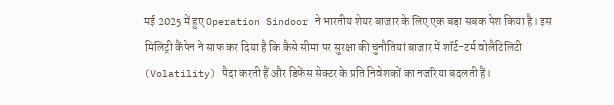मई 2025 में हुए Operation Sindoor ने भारतीय शेयर बाजार के लिए एक बड़ा सबक पेश किया है। इस मिलिट्री कैंपेन ने साफ कर दिया है कि कैसे सीमा पर सुरक्षा की चुनौतियां बाजार में शॉर्ट-टर्म वोलैटिलिटी (Volatility) पैदा करती हैं और डिफेंस सेक्टर के प्रति निवेशकों का नजरिया बदलती हैं।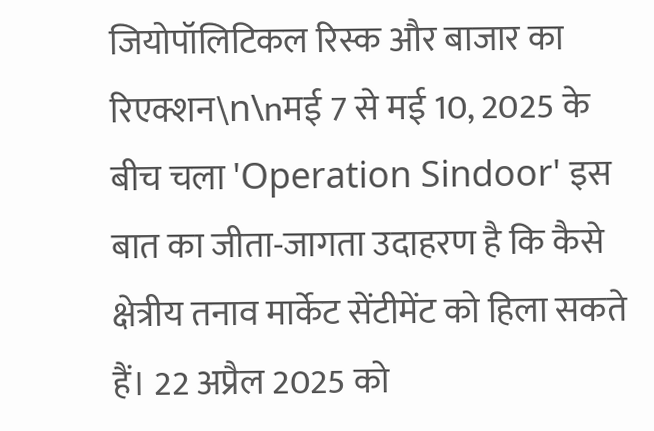जियोपॉलिटिकल रिस्क और बाजार का रिएक्शन\n\nमई 7 से मई 10, 2025 के बीच चला 'Operation Sindoor' इस बात का जीता-जागता उदाहरण है कि कैसे क्षेत्रीय तनाव मार्केट सेंटीमेंट को हिला सकते हैं। 22 अप्रैल 2025 को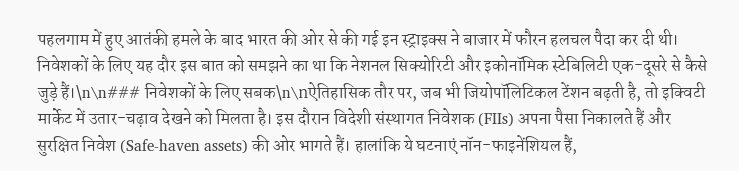पहलगाम में हुए आतंकी हमले के बाद भारत की ओर से की गई इन स्ट्राइक्स ने बाजार में फौरन हलचल पैदा कर दी थी। निवेशकों के लिए यह दौर इस बात को समझने का था कि नेशनल सिक्योरिटी और इकोनॉमिक स्टेबिलिटी एक-दूसरे से कैसे जुड़े हैं।\n\n### निवेशकों के लिए सबक\n\nऐतिहासिक तौर पर, जब भी जियोपॉलिटिकल टेंशन बढ़ती है, तो इक्विटी मार्केट में उतार-चढ़ाव देखने को मिलता है। इस दौरान विदेशी संस्थागत निवेशक (FIIs) अपना पैसा निकालते हैं और सुरक्षित निवेश (Safe-haven assets) की ओर भागते हैं। हालांकि ये घटनाएं नॉन-फाइनेंशियल हैं,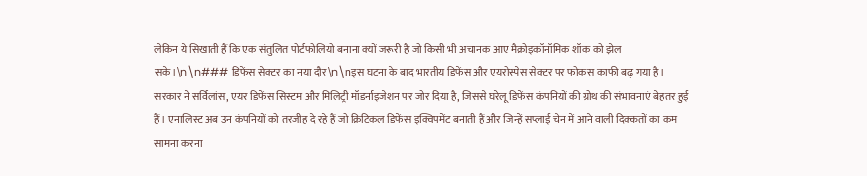लेकिन ये सिखाती हैं कि एक संतुलित पोर्टफोलियो बनाना क्यों जरूरी है जो किसी भी अचानक आए मैक्रोइकॉनॉमिक शॉक को झेल सके।\n\n### डिफेंस सेक्टर का नया दौर\n\nइस घटना के बाद भारतीय डिफेंस और एयरोस्पेस सेक्टर पर फोकस काफी बढ़ गया है। सरकार ने सर्विलांस, एयर डिफेंस सिस्टम और मिलिट्री मॉडर्नाइजेशन पर जोर दिया है, जिससे घरेलू डिफेंस कंपनियों की ग्रोथ की संभावनाएं बेहतर हुई हैं। एनालिस्ट अब उन कंपनियों को तरजीह दे रहे हैं जो क्रिटिकल डिफेंस इक्विपमेंट बनाती हैं और जिन्हें सप्लाई चेन में आने वाली दिक्कतों का कम सामना करना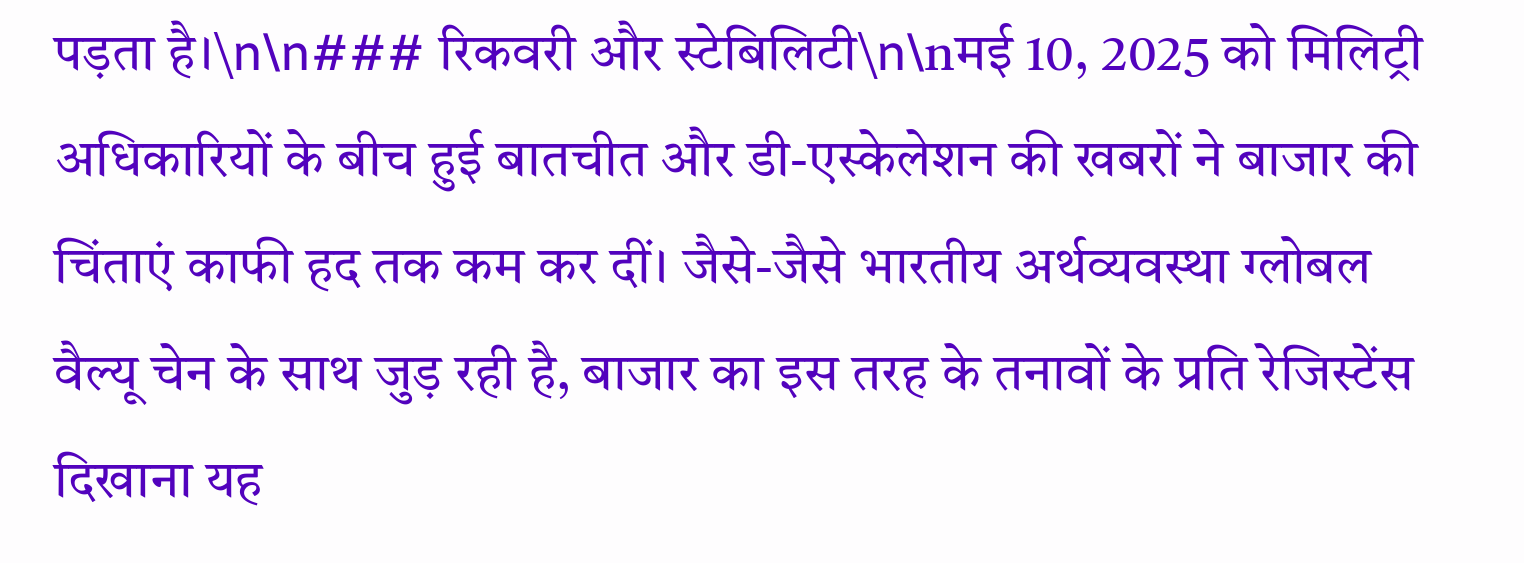पड़ता है।\n\n### रिकवरी और स्टेबिलिटी\n\nमई 10, 2025 को मिलिट्री अधिकारियों के बीच हुई बातचीत और डी-एस्केलेशन की खबरों ने बाजार की चिंताएं काफी हद तक कम कर दीं। जैसे-जैसे भारतीय अर्थव्यवस्था ग्लोबल वैल्यू चेन के साथ जुड़ रही है, बाजार का इस तरह के तनावों के प्रति रेजिस्टेंस दिखाना यह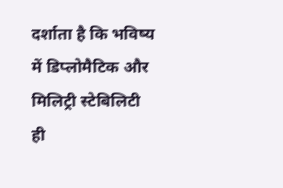दर्शाता है कि भविष्य में डिप्लोमैटिक और मिलिट्री स्टेबिलिटी ही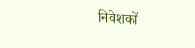निवेशकों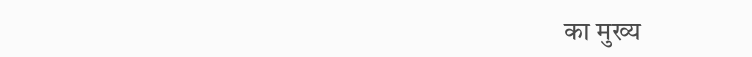का मुख्य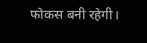फोकस बनी रहेगी।